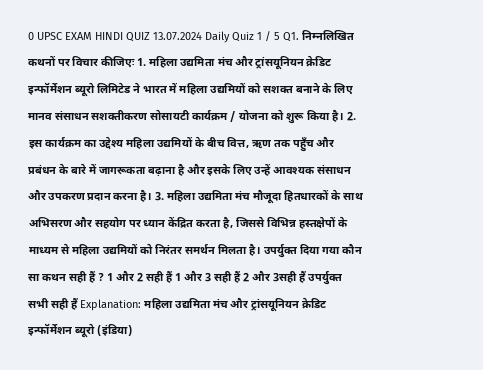0 UPSC EXAM HINDI QUIZ 13.07.2024 Daily Quiz 1 / 5 Q1. निम्नलिखित कथनों पर विचार कीजिएः 1. महिला उद्यमिता मंच और ट्रांसयूनियन क्रेडिट इन्फॉर्मेशन ब्यूरो लिमिटेड ने भारत में महिला उद्यमियों को सशक्त बनाने के लिए मानव संसाधन सशक्तीकरण सोसायटी कार्यक्रम / योजना को शुरू किया है। 2. इस कार्यक्रम का उद्देश्य महिला उद्यमियों के बीच वित्त, ऋण तक पहुँच और प्रबंधन के बारे में जागरूकता बढ़ाना है और इसके लिए उन्हें आवश्यक संसाधन और उपकरण प्रदान करना है। 3. महिला उद्यमिता मंच मौजूदा हितधारकों के साथ अभिसरण और सहयोग पर ध्यान केंद्रित करता है, जिससे विभिन्न हस्तक्षेपों के माध्यम से महिला उद्यमियों को निरंतर समर्थन मिलता है। उपर्युक्त दिया गया कौन सा कथन सही हैं ? 1 और 2 सही हैं 1 और 3 सही हैं 2 और 3सही हैं उपर्युक्त सभी सही हैं Explanation: महिला उद्यमिता मंच और ट्रांसयूनियन क्रेडिट इन्फॉर्मेशन ब्यूरो (इंडिया)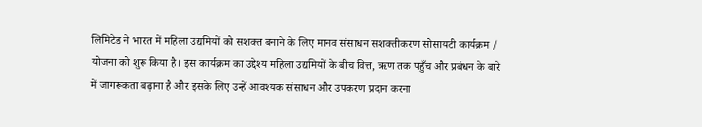लिमिटेड ने भारत में महिला उद्यमियों को सशक्त बनाने के लिए मानव संसाधन सशक्तीकरण सोसायटी कार्यक्रम / योजना को शुरू किया है। इस कार्यक्रम का उद्देश्य महिला उद्यमियों के बीच वित्त, ऋण तक पहुँच और प्रबंधन के बारे में जागरूकता बढ़ाना है और इसके लिए उन्हें आवश्यक संसाधन और उपकरण प्रदान करना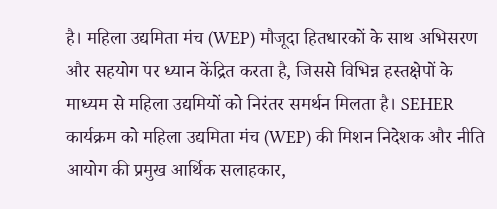है। महिला उद्यमिता मंच (WEP) मौजूदा हितधारकों के साथ अभिसरण और सहयोग पर ध्यान केंद्रित करता है, जिससे विभिन्न हस्तक्षेपों के माध्यम से महिला उद्यमियों को निरंतर समर्थन मिलता है। SEHER कार्यक्रम को महिला उद्यमिता मंच (WEP) की मिशन निदेशक और नीति आयोग की प्रमुख आर्थिक सलाहकार,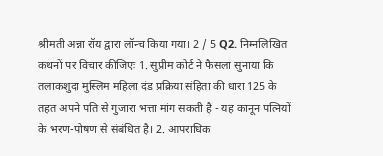श्रीमती अन्ना रॉय द्वारा लॉन्च किया गया। 2 / 5 Q2. निम्नलिखित कथनों पर विचार कीजिएः 1. सुप्रीम कोर्ट ने फैसला सुनाया कि तलाकशुदा मुस्लिम महिला दंड प्रक्रिया संहिता की धारा 125 के तहत अपने पति से गुजारा भत्ता मांग सकती है - यह कानून पत्नियों के भरण-पोषण से संबंधित है। 2. आपराधिक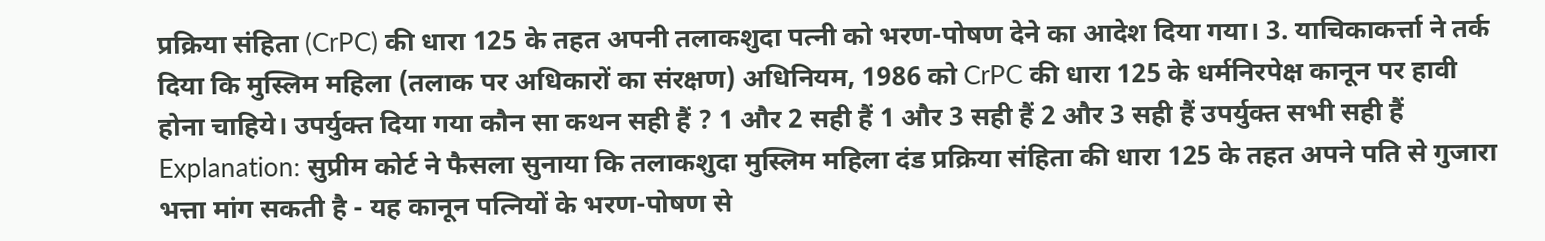प्रक्रिया संहिता (CrPC) की धारा 125 के तहत अपनी तलाकशुदा पत्नी को भरण-पोषण देने का आदेश दिया गया। 3. याचिकाकर्त्ता ने तर्क दिया कि मुस्लिम महिला (तलाक पर अधिकारों का संरक्षण) अधिनियम, 1986 को CrPC की धारा 125 के धर्मनिरपेक्ष कानून पर हावी होना चाहिये। उपर्युक्त दिया गया कौन सा कथन सही हैं ? 1 और 2 सही हैं 1 और 3 सही हैं 2 और 3 सही हैं उपर्युक्त सभी सही हैं Explanation: सुप्रीम कोर्ट ने फैसला सुनाया कि तलाकशुदा मुस्लिम महिला दंड प्रक्रिया संहिता की धारा 125 के तहत अपने पति से गुजारा भत्ता मांग सकती है - यह कानून पत्नियों के भरण-पोषण से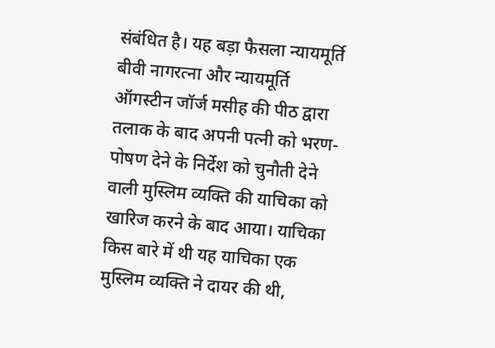संबंधित है। यह बड़ा फैसला न्यायमूर्ति बीवी नागरत्ना और न्यायमूर्ति ऑगस्टीन जॉर्ज मसीह की पीठ द्वारा तलाक के बाद अपनी पत्नी को भरण-पोषण देने के निर्देश को चुनौती देने वाली मुस्लिम व्यक्ति की याचिका को खारिज करने के बाद आया। याचिका किस बारे में थी यह याचिका एक मुस्लिम व्यक्ति ने दायर की थी,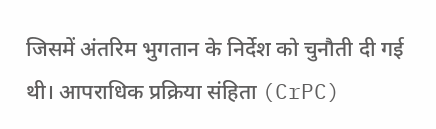जिसमें अंतरिम भुगतान के निर्देश को चुनौती दी गई थी। आपराधिक प्रक्रिया संहिता (CrPC)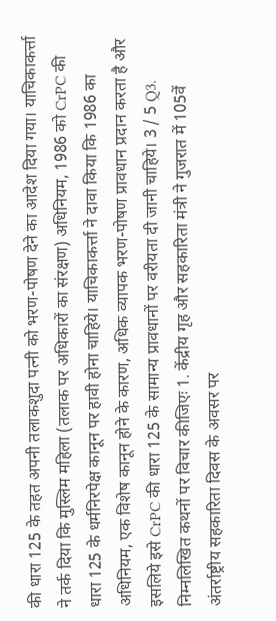की धारा 125 के तहत अपनी तलाकशुदा पत्नी को भरण-पोषण देने का आदेश दिया गया। याचिकाकर्त्ता ने तर्क दिया कि मुस्लिम महिला (तलाक पर अधिकारों का संरक्षण) अधिनियम, 1986 को CrPC की धारा 125 के धर्मनिरपेक्ष कानून पर हावी होना चाहिये। याचिकाकर्त्ता ने दावा किया कि 1986 का अधिनियम, एक विशेष कानून होने के कारण, अधिक व्यापक भरण-पोषण प्रावधान प्रदान करता है और इसलिये इसे CrPC की धारा 125 के सामान्य प्रावधानों पर वरीयता दी जानी चाहिये। 3 / 5 Q3. निम्नलिखित कथनों पर विचार कीजिएः 1. केंद्रीय गृह और सहकारिता मंत्री ने गुजरात में 105वें अंतर्राष्ट्रीय सहकारिता दिवस के अवसर पर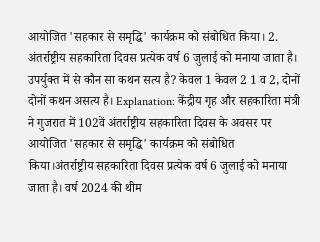आयोजित 'सहकार से समृद्धि' कार्यक्रम को संबोधित किया। 2. अंतर्राष्ट्रीय सहकारिता दिवस प्रत्येक वर्ष 6 जुलाई को मनाया जाता है। उपर्युक्त में से कौन सा कथन सत्य है? केवल 1 केवल 2 1 व 2, दोनों दोनों कथन असत्य है। Explanation: केंद्रीय गृह और सहकारिता मंत्री ने गुजरात में 102वें अंतर्राष्ट्रीय सहकारिता दिवस के अवसर पर आयोजित 'सहकार से समृद्धि' कार्यक्रम को संबोधित किया।अंतर्राष्ट्रीय सहकारिता दिवस प्रत्येक वर्ष 6 जुलाई को मनाया जाता है। वर्ष 2024 की थीम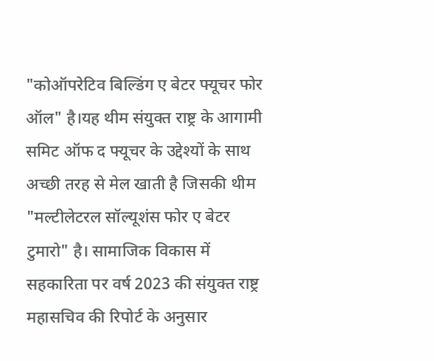"कोऑपरेटिव बिल्डिंग ए बेटर फ्यूचर फोर ऑल" है।यह थीम संयुक्त राष्ट्र के आगामी समिट ऑफ द फ्यूचर के उद्देश्यों के साथ अच्छी तरह से मेल खाती है जिसकी थीम "मल्टीलेटरल सॉल्यूशंस फोर ए बेटर टुमारो" है। सामाजिक विकास में सहकारिता पर वर्ष 2023 की संयुक्त राष्ट्र महासचिव की रिपोर्ट के अनुसार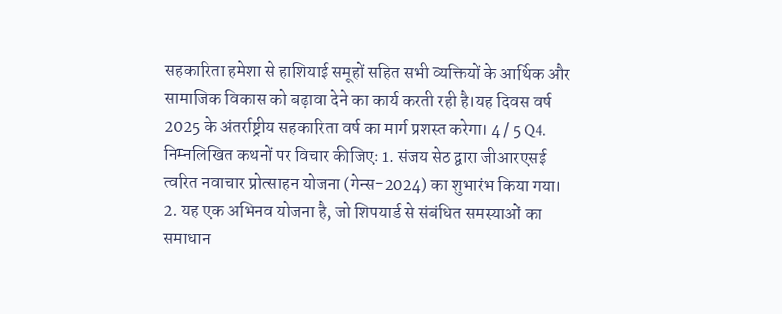सहकारिता हमेशा से हाशियाई समूहों सहित सभी व्यक्तियों के आर्थिक और सामाजिक विकास को बढ़ावा देने का कार्य करती रही है।यह दिवस वर्ष 2025 के अंतर्राष्ट्रीय सहकारिता वर्ष का मार्ग प्रशस्त करेगा। 4 / 5 Q4. निम्नलिखित कथनों पर विचार कीजिएः 1. संजय सेठ द्वारा जीआरएसई त्वरित नवाचार प्रोत्साहन योजना (गेन्स-2024) का शुभारंभ किया गया। 2. यह एक अभिनव योजना है, जो शिपयार्ड से संबंधित समस्याओं का समाधान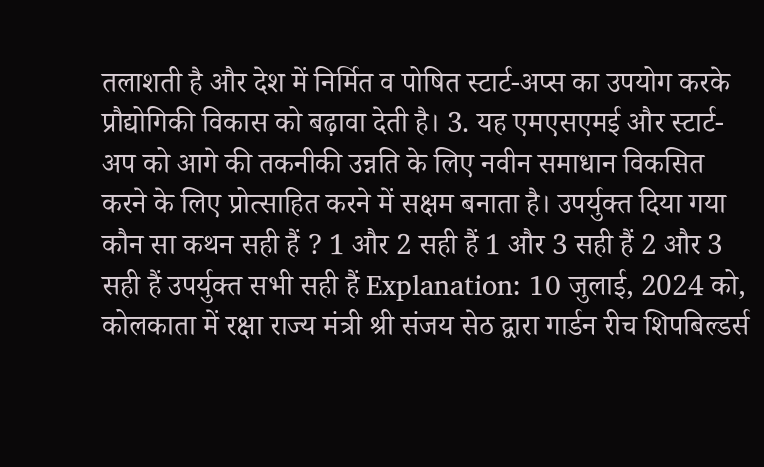तलाशती है और देश में निर्मित व पोषित स्टार्ट-अप्स का उपयोग करके प्रौद्योगिकी विकास को बढ़ावा देती है। 3. यह एमएसएमई और स्टार्ट-अप को आगे की तकनीकी उन्नति के लिए नवीन समाधान विकसित करने के लिए प्रोत्साहित करने में सक्षम बनाता है। उपर्युक्त दिया गया कौन सा कथन सही हैं ? 1 और 2 सही हैं 1 और 3 सही हैं 2 और 3 सही हैं उपर्युक्त सभी सही हैं Explanation: 10 जुलाई, 2024 को, कोलकाता में रक्षा राज्य मंत्री श्री संजय सेठ द्वारा गार्डन रीच शिपबिल्डर्स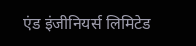एंड इंजीनियर्स लिमिटेड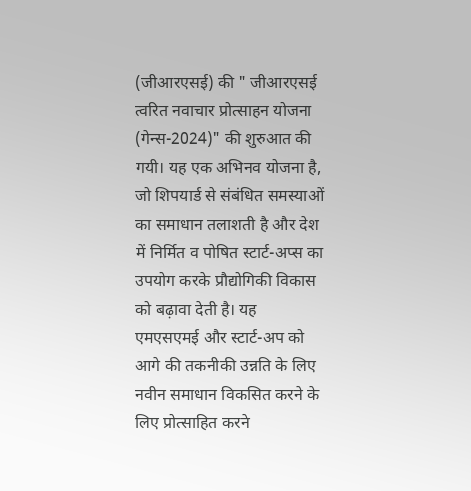(जीआरएसई) की " जीआरएसई त्वरित नवाचार प्रोत्साहन योजना (गेन्स-2024)" की शुरुआत की गयी। यह एक अभिनव योजना है, जो शिपयार्ड से संबंधित समस्याओं का समाधान तलाशती है और देश में निर्मित व पोषित स्टार्ट-अप्स का उपयोग करके प्रौद्योगिकी विकास को बढ़ावा देती है। यह एमएसएमई और स्टार्ट-अप को आगे की तकनीकी उन्नति के लिए नवीन समाधान विकसित करने के लिए प्रोत्साहित करने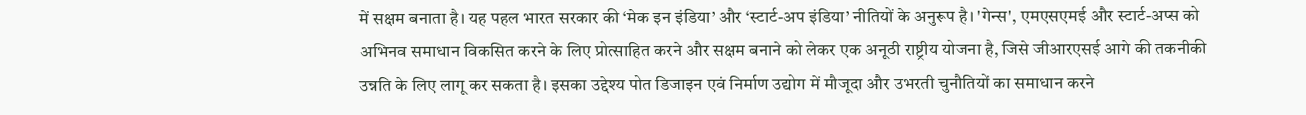में सक्षम बनाता है। यह पहल भारत सरकार की ‘मेक इन इंडिया’ और ‘स्टार्ट-अप इंडिया’ नीतियों के अनुरूप है। 'गेन्स', एमएसएमई और स्टार्ट-अप्स को अभिनव समाधान विकसित करने के लिए प्रोत्साहित करने और सक्षम बनाने को लेकर एक अनूठी राष्ट्रीय योजना है, जिसे जीआरएसई आगे की तकनीकी उन्नति के लिए लागू कर सकता है। इसका उद्देश्य पोत डिजाइन एवं निर्माण उद्योग में मौजूदा और उभरती चुनौतियों का समाधान करने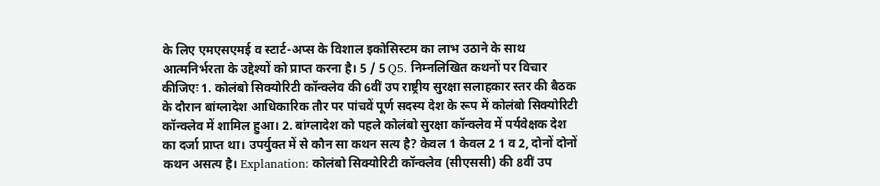के लिए एमएसएमई व स्टार्ट-अप्स के विशाल इकोसिस्टम का लाभ उठाने के साथ आत्मनिर्भरता के उद्देश्यों को प्राप्त करना है। 5 / 5 Q5. निम्नलिखित कथनों पर विचार कीजिएः 1. कोलंबो सिक्योरिटी कॉन्क्लेव की 6वीं उप राष्ट्रीय सुरक्षा सलाहकार स्तर की बैठक के दौरान बांग्लादेश आधिकारिक तौर पर पांचवें पूर्ण सदस्य देश के रूप में कोलंबो सिक्योरिटी कॉन्क्लेव में शामिल हुआ। 2. बांग्लादेश को पहले कोलंबो सुरक्षा कॉन्क्लेव में पर्यवेक्षक देश का दर्जा प्राप्त था। उपर्युक्त में से कौन सा कथन सत्य है? केवल 1 केवल 2 1 व 2, दोनों दोनों कथन असत्य है। Explanation: कोलंबो सिक्योरिटी कॉन्क्लेव (सीएससी) की 8वीं उप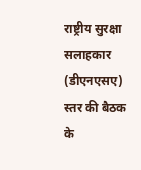राष्ट्रीय सुरक्षा सलाहकार (डीएनएसए) स्तर की बैठक के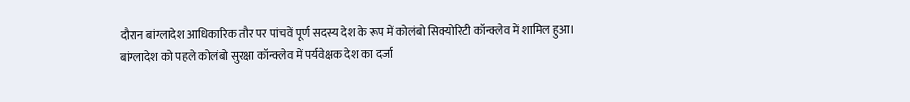दौरान बांग्लादेश आधिकारिक तौर पर पांचवें पूर्ण सदस्य देश के रूप में कोलंबो सिक्योरिटी कॉन्क्लेव में शामिल हुआ। बांग्लादेश को पहले कोलंबो सुरक्षा कॉन्क्लेव में पर्यवेक्षक देश का दर्जा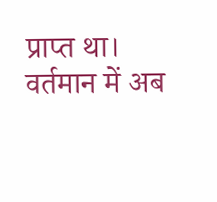प्राप्त था। वर्तमान में अब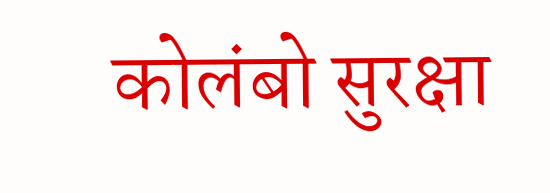कोलंबो सुरक्षा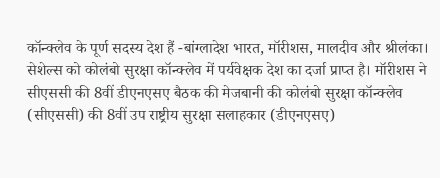कॉन्क्लेव के पूर्ण सदस्य देश हैं -बांग्लादेश भारत, मॉरीशस, मालदीव और श्रीलंका। सेशेल्स को कोलंबो सुरक्षा कॉन्क्लेव में पर्यवेक्षक देश का दर्जा प्राप्त है। मॉरीशस ने सीएससी की 8वीं डीएनएसए बैठक की मेजबानी की कोलंबो सुरक्षा कॉन्क्लेव (सीएससी) की 8वीं उप राष्ट्रीय सुरक्षा सलाहकार (डीएनएसए)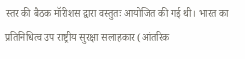स्तर की बैठक मॉरीशस द्वारा वस्तुतः आयोजित की गई थी। भारत का प्रतिनिधित्व उप राष्ट्रीय सुरक्षा सलाहकार (आंतरिक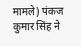मामले) पंकज कुमार सिंह ने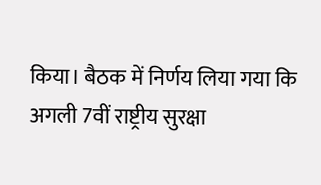किया। बैठक में निर्णय लिया गया कि अगली 7वीं राष्ट्रीय सुरक्षा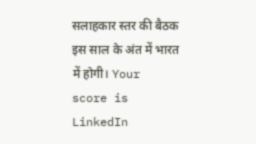सलाहकार स्तर की बैठक इस साल के अंत में भारत में होगी। Your score is LinkedIn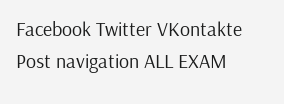Facebook Twitter VKontakte Post navigation ALL EXAM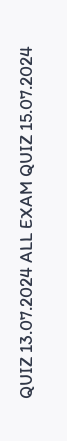QUIZ 13.07.2024 ALL EXAM QUIZ 15.07.2024